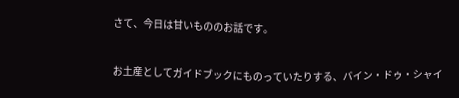さて、今日は甘いもののお話です。


お土産としてガイドブックにものっていたりする、バイン・ドゥ・シャイ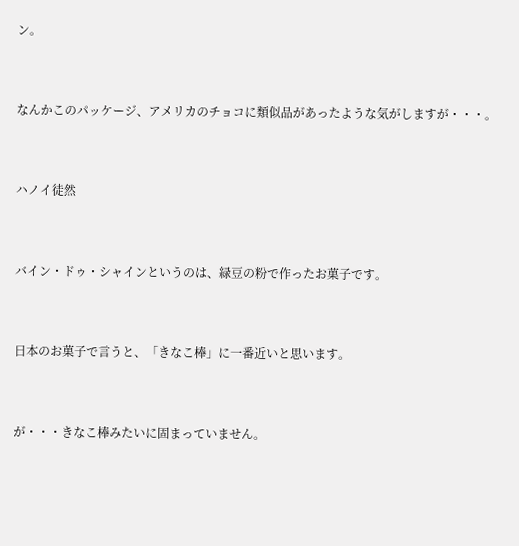ン。


なんかこのパッケージ、アメリカのチョコに類似品があったような気がしますが・・・。


ハノイ徒然


バイン・ドゥ・シャインというのは、緑豆の粉で作ったお菓子です。


日本のお菓子で言うと、「きなこ棒」に一番近いと思います。


が・・・きなこ棒みたいに固まっていません。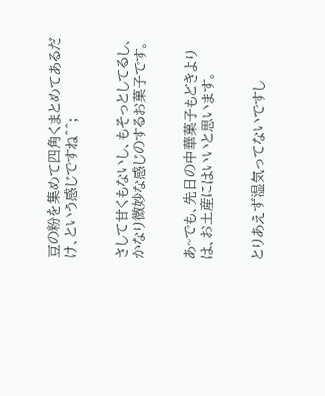豆の粉を集めて四角くまとめてあるだけ、という感じですね^^;


さして甘くもないし、もそっとしてるし、かなり微妙な感じのするお菓子です。


あ~でも、先日の中華菓子もどきよりは、お土産にはいいと思います。


とりあえず湿気ってないですし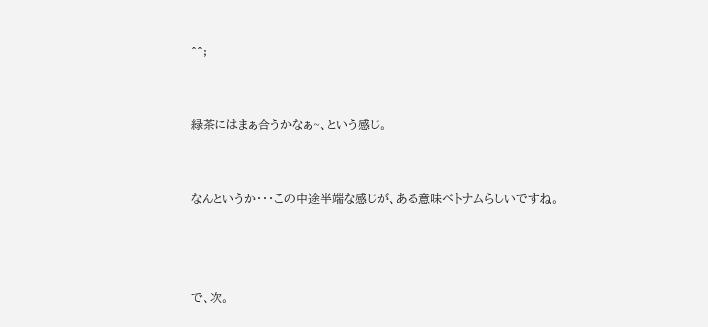^^;


緑茶にはまぁ合うかなぁ~、という感じ。


なんというか・・・この中途半端な感じが、ある意味ベトナムらしいですね。



で、次。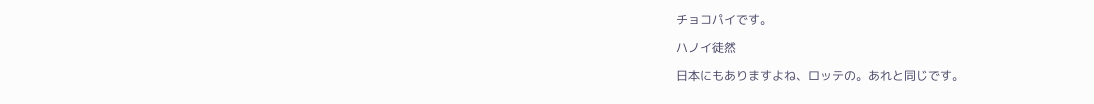チョコパイです。

ハノイ徒然

日本にもありますよね、ロッテの。あれと同じです。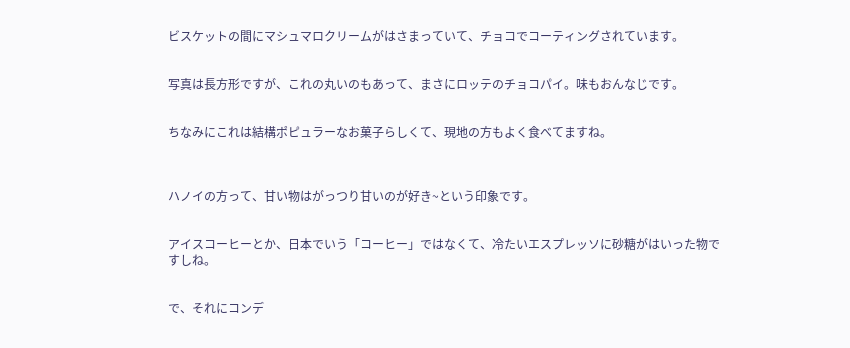ビスケットの間にマシュマロクリームがはさまっていて、チョコでコーティングされています。


写真は長方形ですが、これの丸いのもあって、まさにロッテのチョコパイ。味もおんなじです。


ちなみにこれは結構ポピュラーなお菓子らしくて、現地の方もよく食べてますね。



ハノイの方って、甘い物はがっつり甘いのが好き~という印象です。


アイスコーヒーとか、日本でいう「コーヒー」ではなくて、冷たいエスプレッソに砂糖がはいった物ですしね。


で、それにコンデ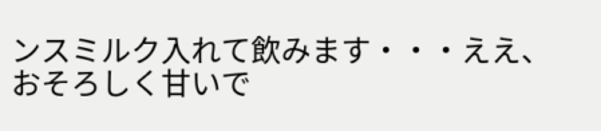ンスミルク入れて飲みます・・・ええ、おそろしく甘いで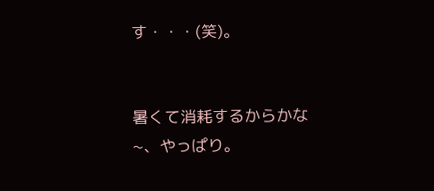す・・・(笑)。


暑くて消耗するからかな~、やっぱり。